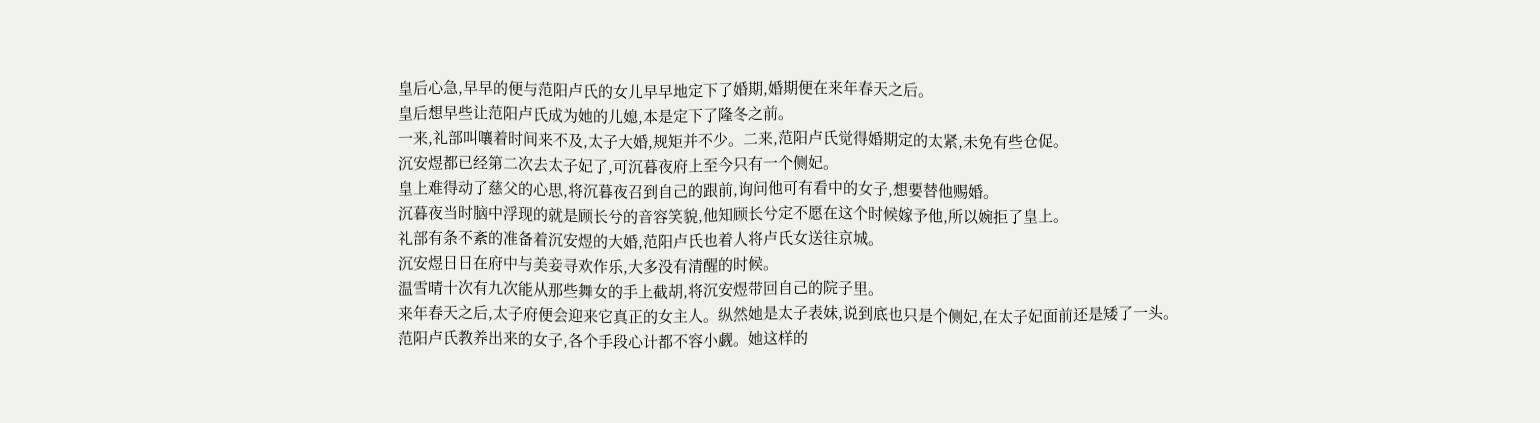皇后心急,早早的便与范阳卢氏的女儿早早地定下了婚期,婚期便在来年春天之后。
皇后想早些让范阳卢氏成为她的儿媳,本是定下了隆冬之前。
一来,礼部叫嚷着时间来不及,太子大婚,规矩并不少。二来,范阳卢氏觉得婚期定的太紧,未免有些仓促。
沉安煜都已经第二次去太子妃了,可沉暮夜府上至今只有一个侧妃。
皇上难得动了慈父的心思,将沉暮夜召到自己的跟前,询问他可有看中的女子,想要替他赐婚。
沉暮夜当时脑中浮现的就是顾长兮的音容笑貌,他知顾长兮定不愿在这个时候嫁予他,所以婉拒了皇上。
礼部有条不紊的准备着沉安煜的大婚,范阳卢氏也着人将卢氏女送往京城。
沉安煜日日在府中与美妾寻欢作乐,大多没有清醒的时候。
温雪晴十次有九次能从那些舞女的手上截胡,将沉安煜带回自己的院子里。
来年春天之后,太子府便会迎来它真正的女主人。纵然她是太子表妹,说到底也只是个侧妃,在太子妃面前还是矮了一头。
范阳卢氏教养出来的女子,各个手段心计都不容小觑。她这样的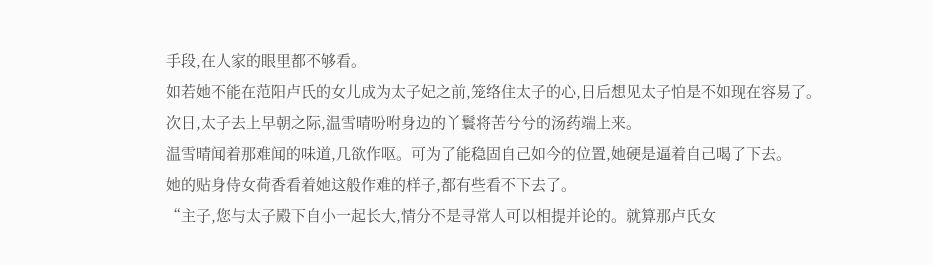手段,在人家的眼里都不够看。
如若她不能在范阳卢氏的女儿成为太子妃之前,笼络住太子的心,日后想见太子怕是不如现在容易了。
次日,太子去上早朝之际,温雪晴吩咐身边的丫鬟将苦兮兮的汤药端上来。
温雪晴闻着那难闻的味道,几欲作呕。可为了能稳固自己如今的位置,她硬是逼着自己喝了下去。
她的贴身侍女荷香看着她这般作难的样子,都有些看不下去了。
“主子,您与太子殿下自小一起长大,情分不是寻常人可以相提并论的。就算那卢氏女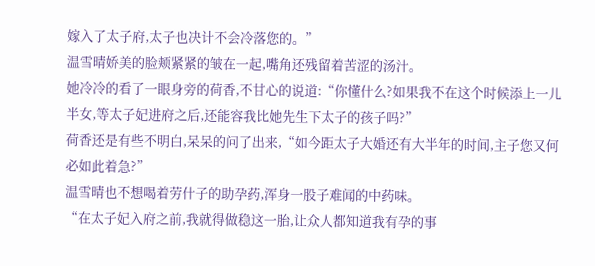嫁入了太子府,太子也决计不会冷落您的。”
温雪晴娇美的脸颊紧紧的皱在一起,嘴角还残留着苦涩的汤汁。
她冷冷的看了一眼身旁的荷香,不甘心的说道:“你懂什么?如果我不在这个时候添上一儿半女,等太子妃进府之后,还能容我比她先生下太子的孩子吗?”
荷香还是有些不明白,呆呆的问了出来,“如今距太子大婚还有大半年的时间,主子您又何必如此着急?”
温雪晴也不想喝着劳什子的助孕药,浑身一股子难闻的中药味。
“在太子妃入府之前,我就得做稳这一胎,让众人都知道我有孕的事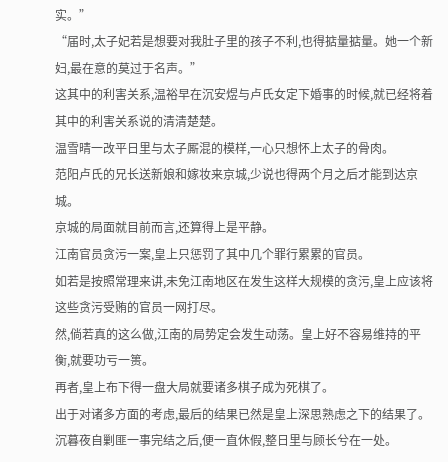实。”
“届时,太子妃若是想要对我肚子里的孩子不利,也得掂量掂量。她一个新妇,最在意的莫过于名声。”
这其中的利害关系,温裕早在沉安煜与卢氏女定下婚事的时候,就已经将着其中的利害关系说的清清楚楚。
温雪晴一改平日里与太子厮混的模样,一心只想怀上太子的骨肉。
范阳卢氏的兄长送新娘和嫁妆来京城,少说也得两个月之后才能到达京城。
京城的局面就目前而言,还算得上是平静。
江南官员贪污一案,皇上只惩罚了其中几个罪行累累的官员。
如若是按照常理来讲,未免江南地区在发生这样大规模的贪污,皇上应该将这些贪污受贿的官员一网打尽。
然,倘若真的这么做,江南的局势定会发生动荡。皇上好不容易维持的平衡,就要功亏一篑。
再者,皇上布下得一盘大局就要诸多棋子成为死棋了。
出于对诸多方面的考虑,最后的结果已然是皇上深思熟虑之下的结果了。
沉暮夜自剿匪一事完结之后,便一直休假,整日里与顾长兮在一处。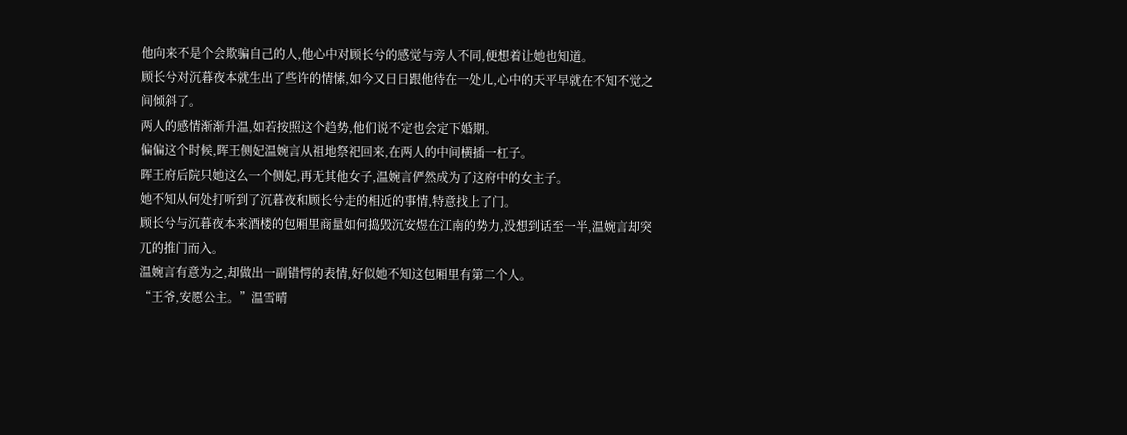他向来不是个会欺骗自己的人,他心中对顾长兮的感觉与旁人不同,便想着让她也知道。
顾长兮对沉暮夜本就生出了些许的情愫,如今又日日跟他待在一处儿,心中的天平早就在不知不觉之间倾斜了。
两人的感情渐渐升温,如若按照这个趋势,他们说不定也会定下婚期。
偏偏这个时候,晖王侧妃温婉言从祖地祭祀回来,在两人的中间横插一杠子。
晖王府后院只她这么一个侧妃,再无其他女子,温婉言俨然成为了这府中的女主子。
她不知从何处打听到了沉暮夜和顾长兮走的相近的事情,特意找上了门。
顾长兮与沉暮夜本来酒楼的包厢里商量如何捣毁沉安煜在江南的势力,没想到话至一半,温婉言却突兀的推门而入。
温婉言有意为之,却做出一副错愕的表情,好似她不知这包厢里有第二个人。
“王爷,安愿公主。”温雪晴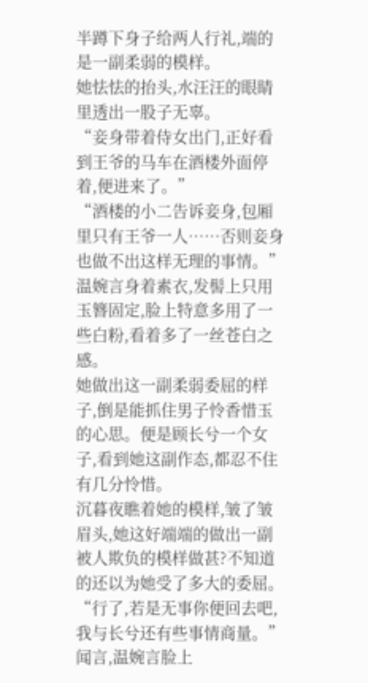半蹲下身子给两人行礼,端的是一副柔弱的模样。
她怯怯的抬头,水汪汪的眼睛里透出一股子无辜。
“妾身带着侍女出门,正好看到王爷的马车在酒楼外面停着,便进来了。”
“酒楼的小二告诉妾身,包厢里只有王爷一人……否则妾身也做不出这样无理的事情。”
温婉言身着素衣,发髻上只用玉簪固定,脸上特意多用了一些白粉,看着多了一丝苍白之感。
她做出这一副柔弱委屈的样子,倒是能抓住男子怜香惜玉的心思。便是顾长兮一个女子,看到她这副作态,都忍不住有几分怜惜。
沉暮夜瞧着她的模样,皱了皱眉头,她这好端端的做出一副被人欺负的模样做甚?不知道的还以为她受了多大的委屈。
“行了,若是无事你便回去吧,我与长兮还有些事情商量。”
闻言,温婉言脸上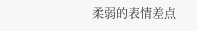柔弱的表情差点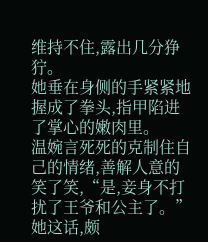维持不住,露出几分狰狞。
她垂在身侧的手紧紧地握成了拳头,指甲陷进了掌心的嫩肉里。
温婉言死死的克制住自己的情绪,善解人意的笑了笑,“是,妾身不打扰了王爷和公主了。”
她这话,颇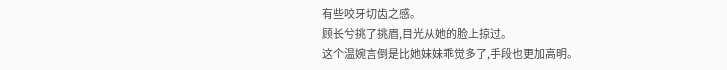有些咬牙切齿之感。
顾长兮挑了挑眉,目光从她的脸上掠过。
这个温婉言倒是比她妹妹乖觉多了,手段也更加高明。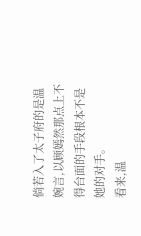倘若入了太子府的是温婉言,以顾嫣然那点上不得台面的手段根本不是她的对手。
看来,温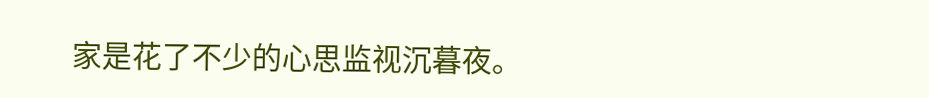家是花了不少的心思监视沉暮夜。